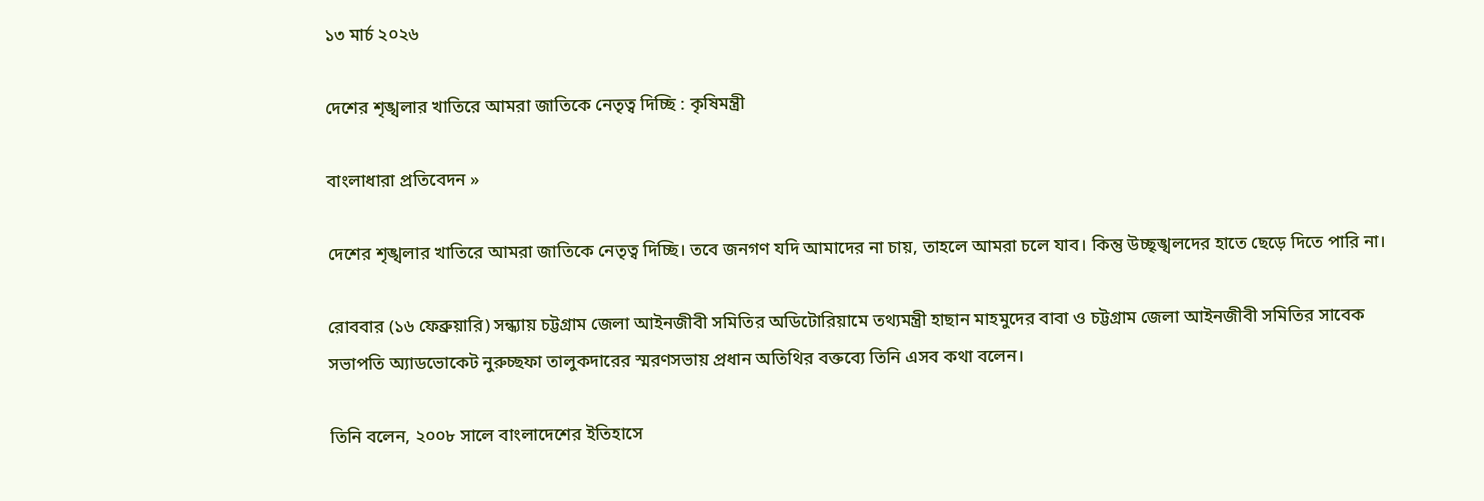১৩ মার্চ ২০২৬

দেশের শৃঙ্খলার খাতিরে আমরা জাতিকে নেতৃত্ব দিচ্ছি : কৃষিমন্ত্রী

বাংলাধারা প্রতিবেদন »

দেশের শৃঙ্খলার খাতিরে আমরা জাতিকে নেতৃত্ব দিচ্ছি। তবে জনগণ যদি আমাদের না চায়, তাহলে আমরা চলে যাব। কিন্তু উচ্ছৃঙ্খলদের হাতে ছেড়ে দিতে পারি না।

রোববার (১৬ ফেব্রুয়ারি) সন্ধ্যায় চট্টগ্রাম জেলা আইনজীবী সমিতির অডিটোরিয়ামে তথ্যমন্ত্রী হাছান মাহমুদের বাবা ও চট্টগ্রাম জেলা আইনজীবী সমিতির সাবেক সভাপতি অ্যাডভোকেট নুরুচ্ছফা তালুকদারের স্মরণসভায় প্রধান অতিথির বক্তব্যে তিনি এসব কথা বলেন।

তিনি বলেন, ২০০৮ সালে বাংলাদেশের ইতিহাসে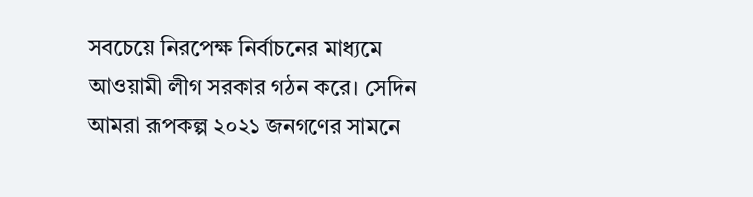সবচেয়ে নিরপেক্ষ নির্বাচনের মাধ্যমে আওয়ামী লীগ সরকার গঠন করে। সেদিন আমরা রূপকল্প ২০২১ জনগণের সামনে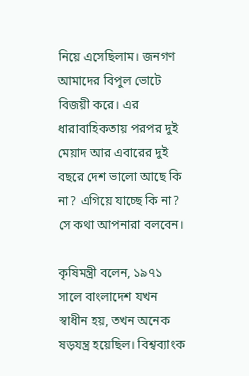নিয়ে এসেছিলাম। জনগণ আমাদের বিপুল ভোটে বিজয়ী করে। এর ধারাবাহিকতায় পরপর দুই মেয়াদ আর এবারের দুই বছরে দেশ ভালো আছে কি না? এগিয়ে যাচ্ছে কি না? সে কথা আপনারা বলবেন।

কৃষিমন্ত্রী বলেন, ১৯৭১ সালে বাংলাদেশ যখন স্বাধীন হয়, তখন অনেক ষড়যন্ত্র হয়েছিল। বিশ্বব্যাংক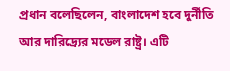প্রধান বলেছিলেন, বাংলাদেশ হবে দুর্নীতি আর দারিদ্র্যের মডেল রাষ্ট্র। এটি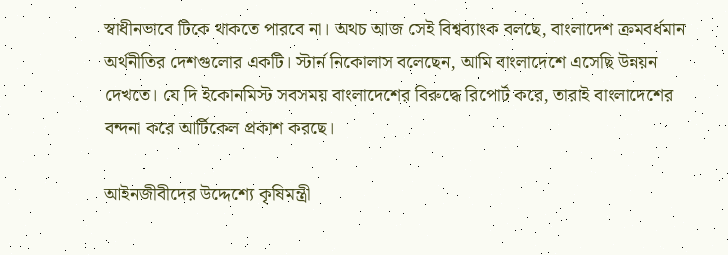স্বাধীনভাবে টিকে থাকতে পারবে না। অথচ আজ সেই বিশ্বব্যাংক বলছে, বাংলাদেশ ক্রমবর্ধমান অর্থনীতির দেশগুলোর একটি। স্টার্ন নিকোলাস বলেছেন, আমি বাংলাদেশে এসেছি উন্নয়ন দেখতে। যে দি ইকোনমিস্ট সবসময় বাংলাদেশের বিরুদ্ধে রিপোর্ট করে, তারাই বাংলাদেশের বন্দনা করে আর্টিকেল প্রকাশ করছে।

আইনজীবীদের উদ্দেশ্যে কৃষিমন্ত্রী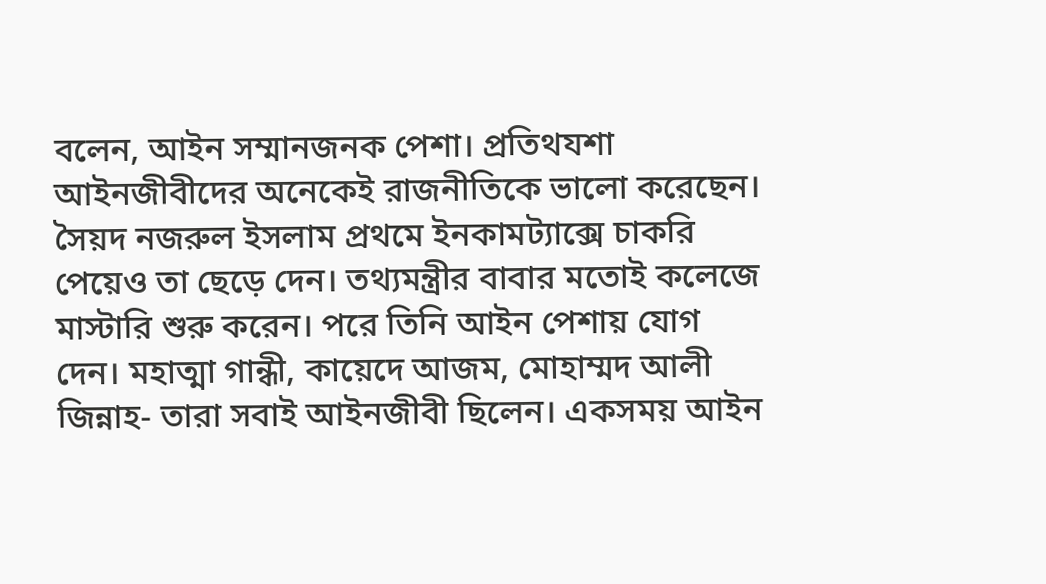বলেন, আইন সম্মানজনক পেশা। প্রতিথযশা আইনজীবীদের অনেকেই রাজনীতিকে ভালো করেছেন। সৈয়দ নজরুল ইসলাম প্রথমে ইনকামট্যাক্সে চাকরি পেয়েও তা ছেড়ে দেন। তথ্যমন্ত্রীর বাবার মতোই কলেজে মাস্টারি শুরু করেন। পরে তিনি আইন পেশায় যোগ দেন। মহাত্মা গান্ধী, কায়েদে আজম, মোহাম্মদ আলী জিন্নাহ- তারা সবাই আইনজীবী ছিলেন। একসময় আইন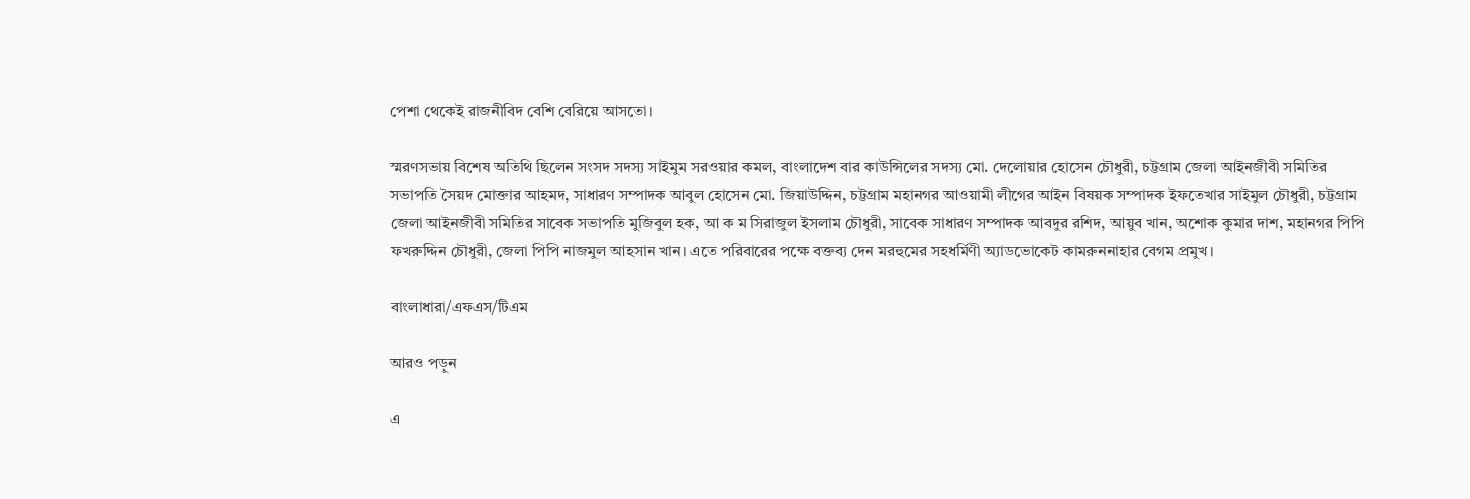পেশা থেকেই রাজনীবিদ বেশি বেরিয়ে আসতো।

স্মরণসভায় বিশেষ অতিথি ছিলেন সংসদ সদস্য সাইমুম সরওয়ার কমল, বাংলাদেশ বার কাউন্সিলের সদস্য মো. দেলোয়ার হোসেন চৌধুরী, চট্টগ্রাম জেলা আইনজীবী সমিতির সভাপতি সৈয়দ মোক্তার আহমদ, সাধারণ সম্পাদক আবুল হোসেন মো. জিয়াউদ্দিন, চট্টগ্রাম মহানগর আওয়ামী লীগের আইন বিষয়ক সম্পাদক ইফতেখার সাইমুল চৌধুরী, চট্টগ্রাম জেলা আইনজীবী সমিতির সাবেক সভাপতি মুজিবুল হক, আ ক ম সিরাজুল ইসলাম চৌধুরী, সাবেক সাধারণ সম্পাদক আবদুর রশিদ, আয়ুব খান, অশোক কুমার দাশ, মহানগর পিপি ফখরুদ্দিন চৌধুরী, জেলা পিপি নাজমুল আহসান খান। এতে পরিবারের পক্ষে বক্তব্য দেন মরহুমের সহধর্মিণী অ্যাডভোকেট কামরুননাহার বেগম প্রমুখ।

বাংলাধারা/এফএস/টিএম

আরও পড়ুন

এ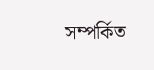সম্পর্কিত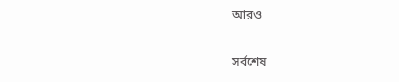আরও

সর্বশেষ